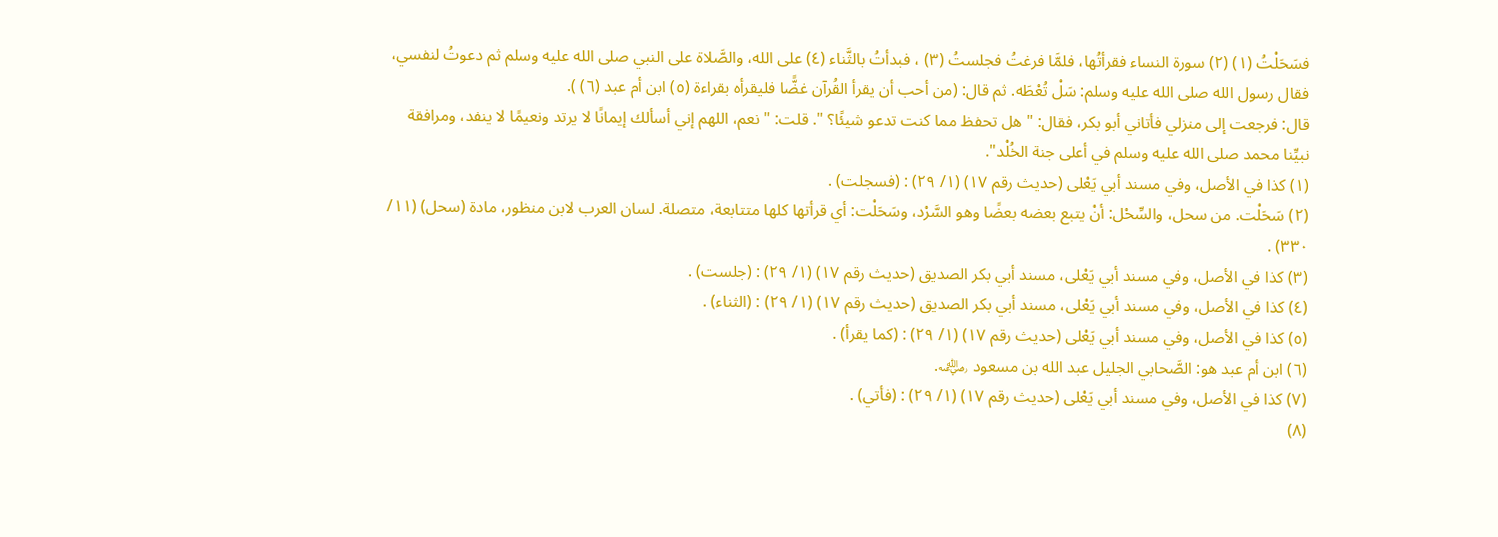فسَحَلْتُ (١) (٢) سورة النساء فقرأتُها، فلمَّا فرغتُ فجلستُ (٣) ، فبدأتُ بالثَّناء (٤) على الله، والصَّلاة على النبي صلى الله عليه وسلم ثم دعوتُ لنفسي، فقال رسول الله صلى الله عليه وسلم: سَلْ تُعْطَه. ثم قال: (من أحب أن يقرأ القُرآن غضًّا فليقرأه بقراءة (٥) ابن أم عبد (٦) ).
قال: فرجعت إلى منزلي فأتاني أبو بكر، فقال: "هل تحفظ مما كنت تدعو شيئًا؟ ". قلت: "نعم، اللهم إني أسألك إيمانًا لا يرتد ونعيمًا لا ينفد، ومرافقة نبيِّنا محمد صلى الله عليه وسلم في أعلى جنة الخُلْد".
(١) كذا في الأصل، وفي مسند أبي يَعْلى (حديث رقم ١٧) (١/ ٢٩) : (فسجلت) .
(٢) سَحَلْت. من سحل، والسِّحْل: أنْ يتبع بعضه بعضًا وهو السَّرْد، وسَحَلْت: أي قرأتها كلها متتابعة، متصلة. لسان العرب لابن منظور، مادة (سحل) (١١/ ٣٣٠) .
(٣) كذا في الأصل، وفي مسند أبي يَعْلى، مسند أبي بكر الصديق (حديث رقم ١٧) (١/ ٢٩) : (جلست) .
(٤) كذا في الأصل، وفي مسند أبي يَعْلى، مسند أبي بكر الصديق (حديث رقم ١٧) (١/ ٢٩) : (الثناء) .
(٥) كذا في الأصل، وفي مسند أبي يَعْلى (حديث رقم ١٧) (١/ ٢٩) : (كما يقرأ) .
(٦) ابن أم عبد هو: الصَّحابي الجليل عبد الله بن مسعود ﵁.
(٧) كذا في الأصل، وفي مسند أبي يَعْلى (حديث رقم ١٧) (١/ ٢٩) : (فأتي) .
(٨)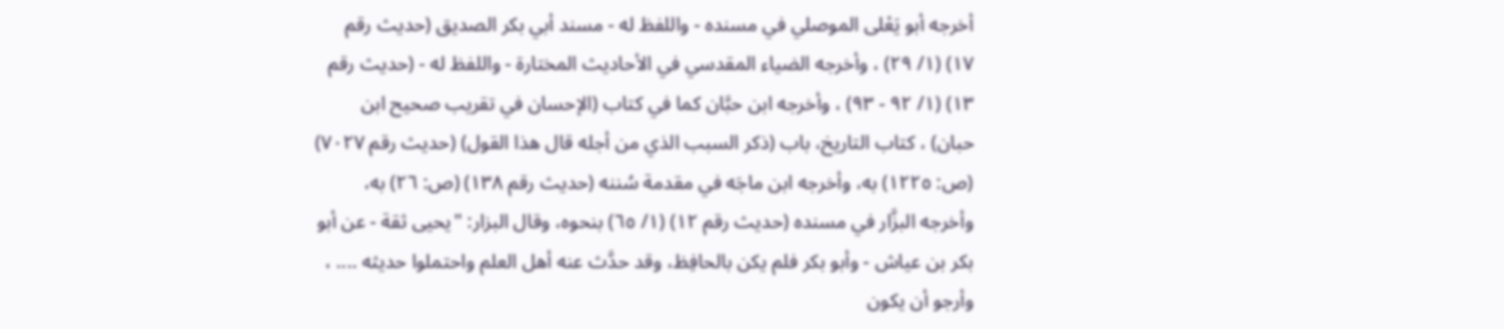أخرجه أبو يَعْلى الموصلي في مسنده - واللفظ له - مسند أبي بكر الصديق (حديث رقم ١٧) (١/ ٢٩) ، وأخرجه الضياء المقدسي في الأحاديث المختارة - واللفظ له - (حديث رقم ١٣) (١/ ٩٢ - ٩٣) ، وأخرجه ابن حبَّان كما في كتاب (الإحسان في تقريب صحيح ابن حبان) ، كتاب التاريخ، باب (ذكر السبب الذي من أجله قال هذا القول) (حديث رقم ٧٠٢٧) (ص: ١٢٢٥) به، وأخرجه ابن ماجَه في مقدمة سُننه (حديث رقم ١٣٨) (ص: ٢٦) به، وأخرجه البزَّار في مسنده (حديث رقم ١٢) (١/ ٦٥) بنحوه، وقال البزار: "يحيى ثقة - عن أبو بكر بن عياش - وأبو بكر فلم يكن بالحافِظ، وقد حدَّث عنه أهل العلم واحتملوا حديثه .... ، وأرجو أن يكون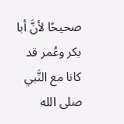صحيحًا لأنَّ أبا بكر وعُمر قد كانا مع النَّبي صلى الله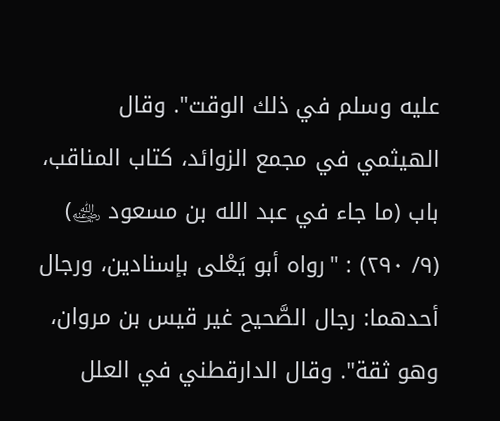عليه وسلم في ذلك الوقت". وقال الهيثمي في مجمع الزوائد، كتاب المناقب، باب (ما جاء في عبد الله بن مسعود ﵁) (٩/ ٢٩٠) : "رواه أبو يَعْلى بإسنادين، ورجال أحدهما: رجال الصَّحيح غير قيس بن مروان، وهو ثقة". وقال الدارقطني في العلل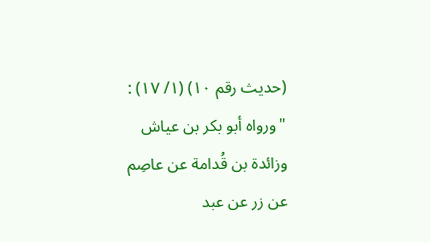(حديث رقم ١٠) (١/ ١٧) : "ورواه أبو بكر بن عياش وزائدة بن قُدامة عن عاصِم عن زر عن عبد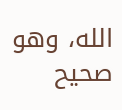الله، وهو صحيح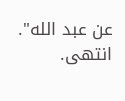عن عبد الله". انتهى.